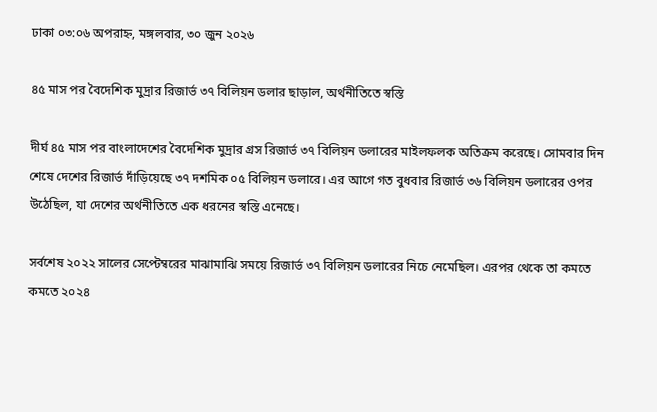ঢাকা ০৩:০৬ অপরাহ্ন, মঙ্গলবার, ৩০ জুন ২০২৬

৪৫ মাস পর বৈদেশিক মুদ্রার রিজার্ভ ৩৭ বিলিয়ন ডলার ছাড়াল, অর্থনীতিতে স্বস্তি

দীর্ঘ ৪৫ মাস পর বাংলাদেশের বৈদেশিক মুদ্রার গ্রস রিজার্ভ ৩৭ বিলিয়ন ডলারের মাইলফলক অতিক্রম করেছে। সোমবার দিন শেষে দেশের রিজার্ভ দাঁড়িয়েছে ৩৭ দশমিক ০৫ বিলিয়ন ডলারে। এর আগে গত বুধবার রিজার্ভ ৩৬ বিলিয়ন ডলারের ওপর উঠেছিল, যা দেশের অর্থনীতিতে এক ধরনের স্বস্তি এনেছে।

সর্বশেষ ২০২২ সালের সেপ্টেম্বরের মাঝামাঝি সময়ে রিজার্ভ ৩৭ বিলিয়ন ডলারের নিচে নেমেছিল। এরপর থেকে তা কমতে কমতে ২০২৪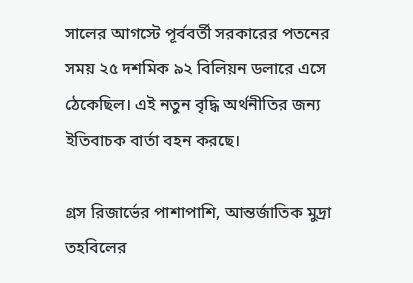সালের আগস্টে পূর্ববর্তী সরকারের পতনের সময় ২৫ দশমিক ৯২ বিলিয়ন ডলারে এসে ঠেকেছিল। এই নতুন বৃদ্ধি অর্থনীতির জন্য ইতিবাচক বার্তা বহন করছে।

গ্রস রিজার্ভের পাশাপাশি, আন্তর্জাতিক মুদ্রা তহবিলের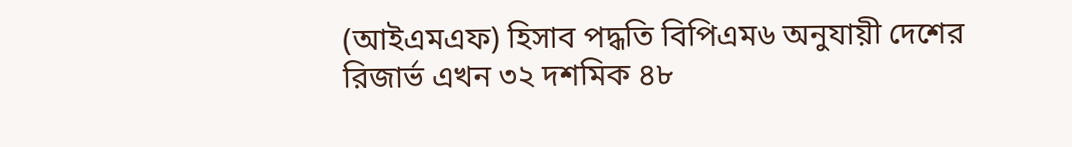(আইএমএফ) হিসাব পদ্ধতি বিপিএম৬ অনুযায়ী দেশের রিজার্ভ এখন ৩২ দশমিক ৪৮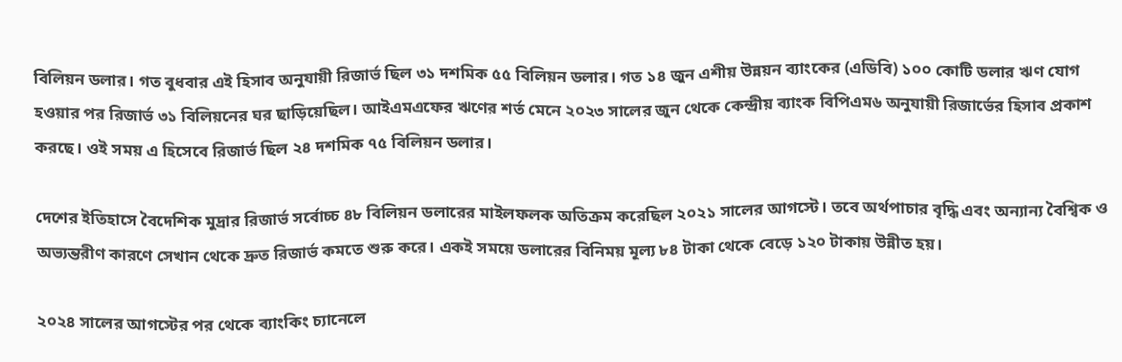বিলিয়ন ডলার। গত বুধবার এই হিসাব অনুযায়ী রিজার্ভ ছিল ৩১ দশমিক ৫৫ বিলিয়ন ডলার। গত ১৪ জুন এশীয় উন্নয়ন ব্যাংকের (এডিবি) ১০০ কোটি ডলার ঋণ যোগ হওয়ার পর রিজার্ভ ৩১ বিলিয়নের ঘর ছাড়িয়েছিল। আইএমএফের ঋণের শর্ত মেনে ২০২৩ সালের জুন থেকে কেন্দ্রীয় ব্যাংক বিপিএম৬ অনুযায়ী রিজার্ভের হিসাব প্রকাশ করছে। ওই সময় এ হিসেবে রিজার্ভ ছিল ২৪ দশমিক ৭৫ বিলিয়ন ডলার।

দেশের ইতিহাসে বৈদেশিক মুদ্রার রিজার্ভ সর্বোচ্চ ৪৮ বিলিয়ন ডলারের মাইলফলক অতিক্রম করেছিল ২০২১ সালের আগস্টে। তবে অর্থপাচার বৃদ্ধি এবং অন্যান্য বৈশ্বিক ও অভ্যন্তরীণ কারণে সেখান থেকে দ্রুত রিজার্ভ কমতে শুরু করে। একই সময়ে ডলারের বিনিময় মূল্য ৮৪ টাকা থেকে বেড়ে ১২০ টাকায় উন্নীত হয়।

২০২৪ সালের আগস্টের পর থেকে ব্যাংকিং চ্যানেলে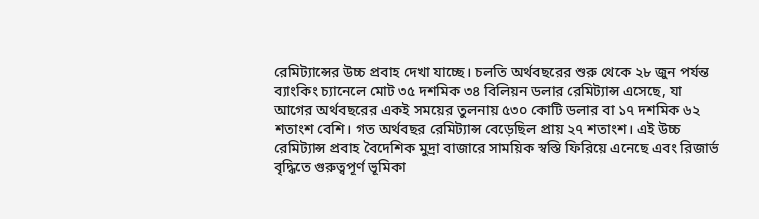রেমিট্যান্সের উচ্চ প্রবাহ দেখা যাচ্ছে। চলতি অর্থবছরের শুরু থেকে ২৮ জুন পর্যন্ত ব্যাংকিং চ্যানেলে মোট ৩৫ দশমিক ৩৪ বিলিয়ন ডলার রেমিট্যান্স এসেছে, যা আগের অর্থবছরের একই সময়ের তুলনায় ৫৩০ কোটি ডলার বা ১৭ দশমিক ৬২ শতাংশ বেশি। গত অর্থবছর রেমিট্যান্স বেড়েছিল প্রায় ২৭ শতাংশ। এই উচ্চ রেমিট্যান্স প্রবাহ বৈদেশিক মুদ্রা বাজারে সাময়িক স্বস্তি ফিরিয়ে এনেছে এবং রিজার্ভ বৃদ্ধিতে গুরুত্বপূর্ণ ভূমিকা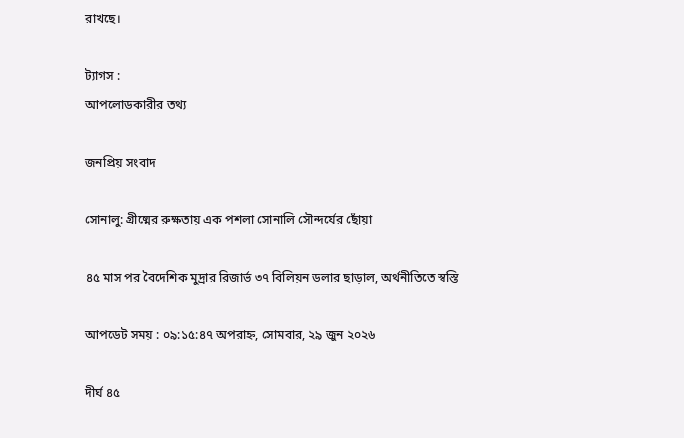রাখছে।

ট্যাগস :
আপলোডকারীর তথ্য

জনপ্রিয় সংবাদ

সোনালু: গ্রীষ্মের রুক্ষতায় এক পশলা সোনালি সৌন্দর্যের ছোঁয়া

৪৫ মাস পর বৈদেশিক মুদ্রার রিজার্ভ ৩৭ বিলিয়ন ডলার ছাড়াল, অর্থনীতিতে স্বস্তি

আপডেট সময় : ০৯:১৫:৪৭ অপরাহ্ন, সোমবার, ২৯ জুন ২০২৬

দীর্ঘ ৪৫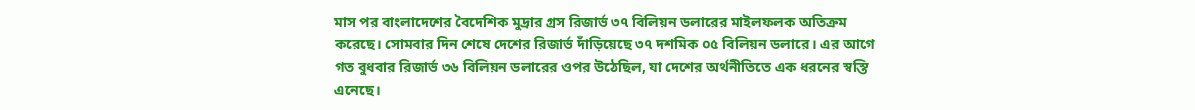মাস পর বাংলাদেশের বৈদেশিক মুদ্রার গ্রস রিজার্ভ ৩৭ বিলিয়ন ডলারের মাইলফলক অতিক্রম করেছে। সোমবার দিন শেষে দেশের রিজার্ভ দাঁড়িয়েছে ৩৭ দশমিক ০৫ বিলিয়ন ডলারে। এর আগে গত বুধবার রিজার্ভ ৩৬ বিলিয়ন ডলারের ওপর উঠেছিল, যা দেশের অর্থনীতিতে এক ধরনের স্বস্তি এনেছে।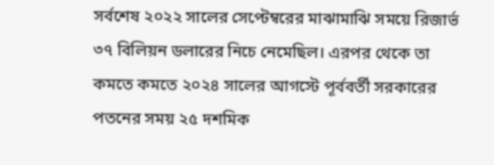সর্বশেষ ২০২২ সালের সেপ্টেম্বরের মাঝামাঝি সময়ে রিজার্ভ ৩৭ বিলিয়ন ডলারের নিচে নেমেছিল। এরপর থেকে তা কমতে কমতে ২০২৪ সালের আগস্টে পূর্ববর্তী সরকারের পতনের সময় ২৫ দশমিক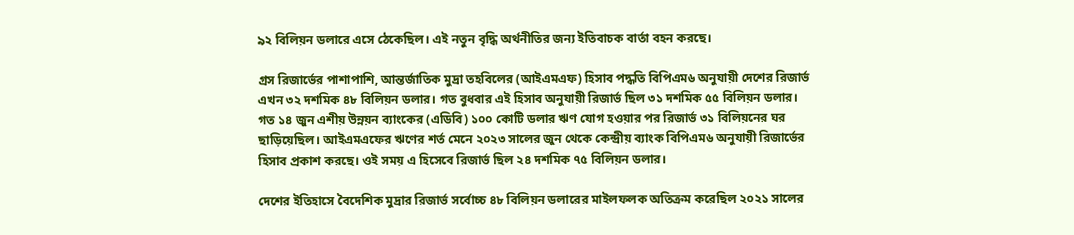৯২ বিলিয়ন ডলারে এসে ঠেকেছিল। এই নতুন বৃদ্ধি অর্থনীতির জন্য ইতিবাচক বার্তা বহন করছে।

গ্রস রিজার্ভের পাশাপাশি, আন্তর্জাতিক মুদ্রা তহবিলের (আইএমএফ) হিসাব পদ্ধতি বিপিএম৬ অনুযায়ী দেশের রিজার্ভ এখন ৩২ দশমিক ৪৮ বিলিয়ন ডলার। গত বুধবার এই হিসাব অনুযায়ী রিজার্ভ ছিল ৩১ দশমিক ৫৫ বিলিয়ন ডলার। গত ১৪ জুন এশীয় উন্নয়ন ব্যাংকের (এডিবি) ১০০ কোটি ডলার ঋণ যোগ হওয়ার পর রিজার্ভ ৩১ বিলিয়নের ঘর ছাড়িয়েছিল। আইএমএফের ঋণের শর্ত মেনে ২০২৩ সালের জুন থেকে কেন্দ্রীয় ব্যাংক বিপিএম৬ অনুযায়ী রিজার্ভের হিসাব প্রকাশ করছে। ওই সময় এ হিসেবে রিজার্ভ ছিল ২৪ দশমিক ৭৫ বিলিয়ন ডলার।

দেশের ইতিহাসে বৈদেশিক মুদ্রার রিজার্ভ সর্বোচ্চ ৪৮ বিলিয়ন ডলারের মাইলফলক অতিক্রম করেছিল ২০২১ সালের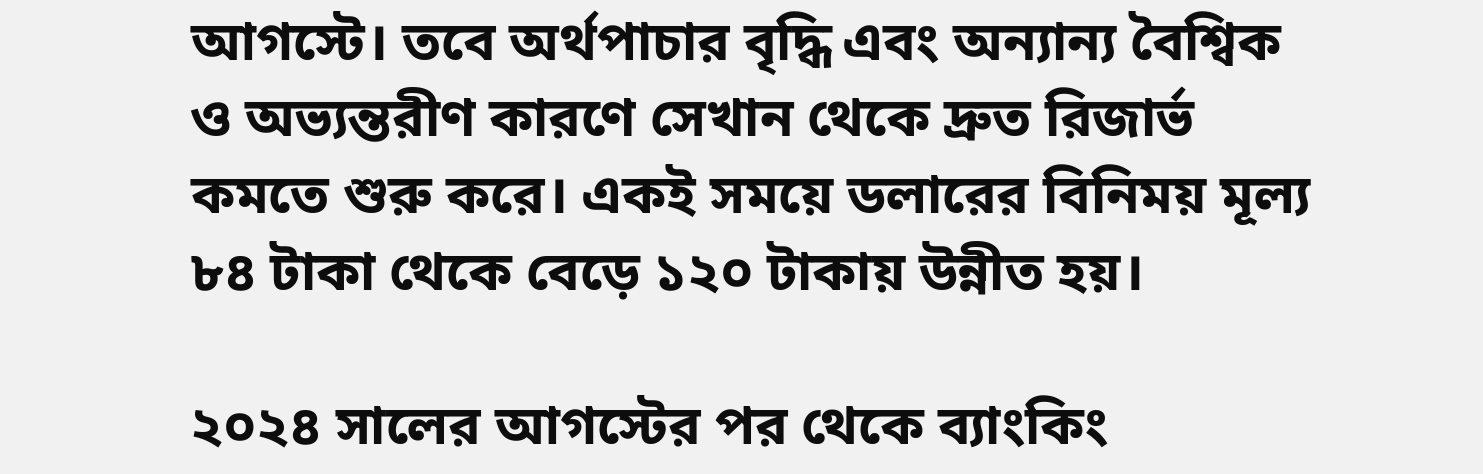আগস্টে। তবে অর্থপাচার বৃদ্ধি এবং অন্যান্য বৈশ্বিক ও অভ্যন্তরীণ কারণে সেখান থেকে দ্রুত রিজার্ভ কমতে শুরু করে। একই সময়ে ডলারের বিনিময় মূল্য ৮৪ টাকা থেকে বেড়ে ১২০ টাকায় উন্নীত হয়।

২০২৪ সালের আগস্টের পর থেকে ব্যাংকিং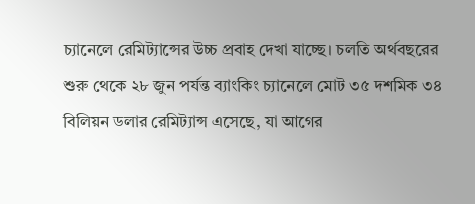চ্যানেলে রেমিট্যান্সের উচ্চ প্রবাহ দেখা যাচ্ছে। চলতি অর্থবছরের শুরু থেকে ২৮ জুন পর্যন্ত ব্যাংকিং চ্যানেলে মোট ৩৫ দশমিক ৩৪ বিলিয়ন ডলার রেমিট্যান্স এসেছে, যা আগের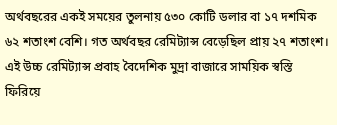অর্থবছরের একই সময়ের তুলনায় ৫৩০ কোটি ডলার বা ১৭ দশমিক ৬২ শতাংশ বেশি। গত অর্থবছর রেমিট্যান্স বেড়েছিল প্রায় ২৭ শতাংশ। এই উচ্চ রেমিট্যান্স প্রবাহ বৈদেশিক মুদ্রা বাজারে সাময়িক স্বস্তি ফিরিয়ে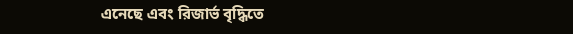এনেছে এবং রিজার্ভ বৃদ্ধিতে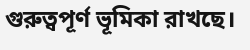গুরুত্বপূর্ণ ভূমিকা রাখছে।